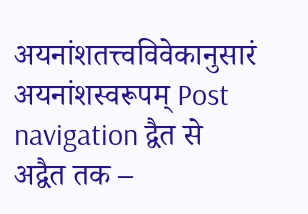अयनांशतत्त्वविवेकानुसारं अयनांशस्वरूपम् Post navigation द्वैत से अद्वैत तक –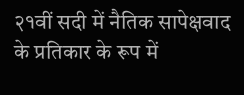२१वीं सदी में नैतिक सापेक्षवाद के प्रतिकार के रूप में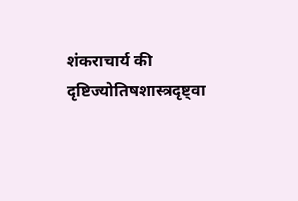शंकराचार्य की दृष्टिज्योतिषशास्त्रदृष्ट्वा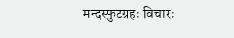मन्दस्फुटग्रहः विचारः